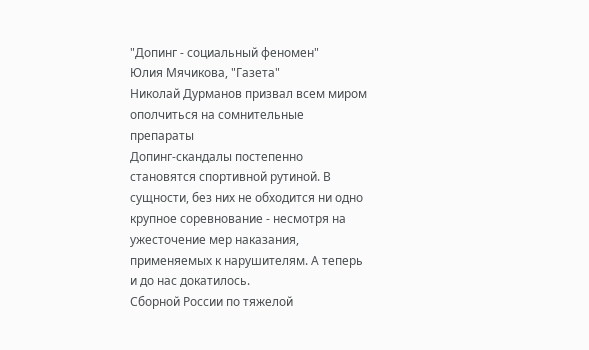"Допинг - социальный феномен"
Юлия Мячикова, "Газета"
Николай Дурманов призвал всем миром ополчиться на сомнительные препараты
Допинг-скандалы постепенно становятся спортивной рутиной. В сущности, без них не обходится ни одно крупное соревнование - несмотря на ужесточение мер наказания, применяемых к нарушителям. А теперь и до нас докатилось.
Сборной России по тяжелой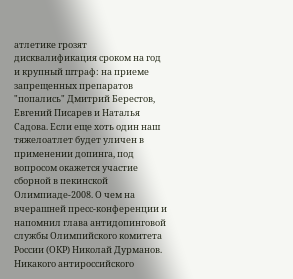атлетике грозят дисквалификация сроком на год и крупный штраф: на приеме запрещенных препаратов "попались" Дмитрий Берестов, Евгений Писарев и Наталья Садова. Если еще хоть один наш тяжелоатлет будет уличен в применении допинга, под вопросом окажется участие сборной в пекинской Олимпиаде-2008. О чем на вчерашней пресс-конференции и напомнил глава антидопинговой службы Олимпийского комитета России (ОКР) Николай Дурманов.
Никакого антироссийского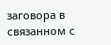заговора в связанном с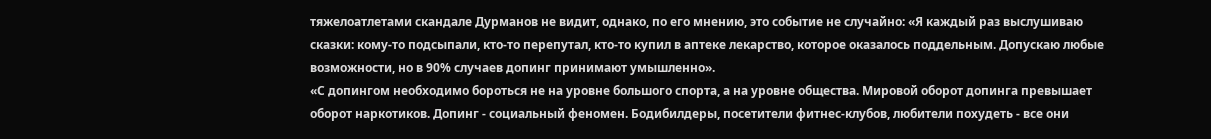тяжелоатлетами скандале Дурманов не видит, однако, по его мнению, это событие не случайно: «Я каждый раз выслушиваю сказки: кому-то подсыпали, кто-то перепутал, кто-то купил в аптеке лекарство, которое оказалось поддельным. Допускаю любые возможности, но в 90% случаев допинг принимают умышленно».
«С допингом необходимо бороться не на уровне большого спорта, а на уровне общества. Мировой оборот допинга превышает оборот наркотиков. Допинг - социальный феномен. Бодибилдеры, посетители фитнес-клубов, любители похудеть - все они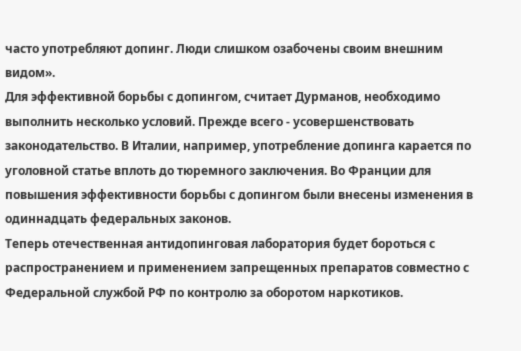часто употребляют допинг. Люди слишком озабочены своим внешним видом».
Для эффективной борьбы с допингом, считает Дурманов, необходимо выполнить несколько условий. Прежде всего - усовершенствовать законодательство. В Италии, например, употребление допинга карается по уголовной статье вплоть до тюремного заключения. Во Франции для повышения эффективности борьбы с допингом были внесены изменения в одиннадцать федеральных законов.
Теперь отечественная антидопинговая лаборатория будет бороться с распространением и применением запрещенных препаратов совместно с Федеральной службой РФ по контролю за оборотом наркотиков.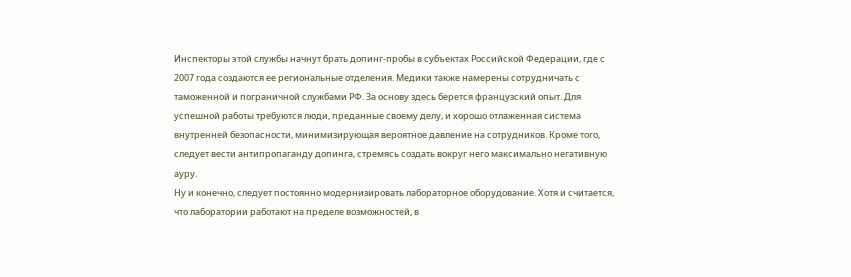Инспекторы этой службы начнут брать допинг-пробы в субъектах Российской Федерации, где с 2007 года создаются ее региональные отделения. Медики также намерены сотрудничать с таможенной и пограничной службами РФ. За основу здесь берется французский опыт. Для успешной работы требуются люди, преданные своему делу, и хорошо отлаженная система внутренней безопасности, минимизирующая вероятное давление на сотрудников. Кроме того, следует вести антипропаганду допинга, стремясь создать вокруг него максимально негативную ауру.
Ну и конечно, следует постоянно модернизировать лабораторное оборудование. Хотя и считается, что лаборатории работают на пределе возможностей, в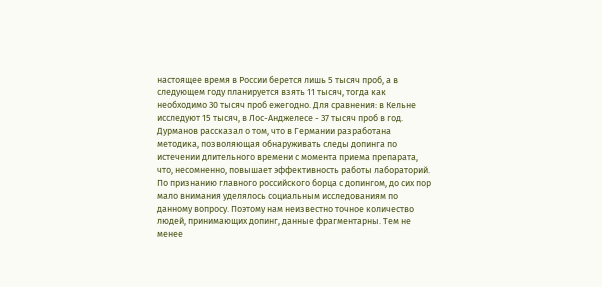настоящее время в России берется лишь 5 тысяч проб, а в следующем году планируется взять 11 тысяч, тогда как необходимо 30 тысяч проб ежегодно. Для сравнения: в Кельне исследуют 15 тысяч, в Лос-Анджелесе - 37 тысяч проб в год.
Дурманов рассказал о том, что в Германии разработана методика, позволяющая обнаруживать следы допинга по истечении длительного времени с момента приема препарата, что, несомненно, повышает эффективность работы лабораторий.
По признанию главного российского борца с допингом, до сих пор мало внимания уделялось социальным исследованиям по данному вопросу. Поэтому нам неизвестно точное количество людей, принимающих допинг, данные фрагментарны. Тем не менее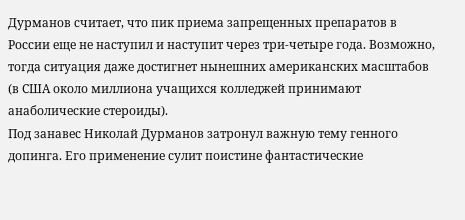Дурманов считает, что пик приема запрещенных препаратов в России еще не наступил и наступит через три-четыре года. Возможно, тогда ситуация даже достигнет нынешних американских масштабов (в США около миллиона учащихся колледжей принимают анаболические стероиды).
Под занавес Николай Дурманов затронул важную тему генного допинга. Его применение сулит поистине фантастические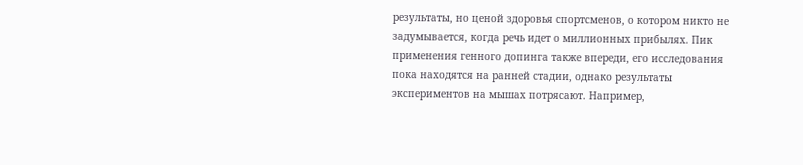результаты, но ценой здоровья спортсменов, о котором никто не задумывается, когда речь идет о миллионных прибылях. Пик применения генного допинга также впереди, его исследования пока находятся на ранней стадии, однако результаты экспериментов на мышах потрясают. Например,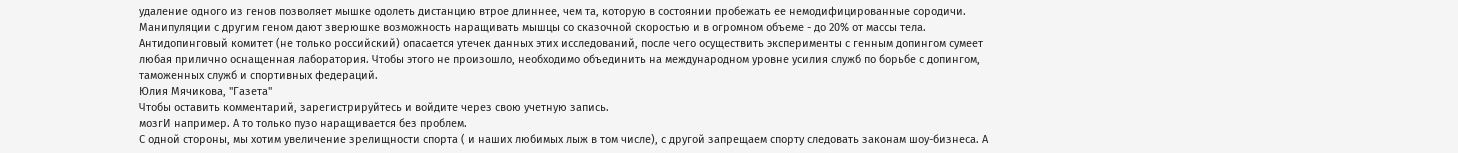удаление одного из генов позволяет мышке одолеть дистанцию втрое длиннее, чем та, которую в состоянии пробежать ее немодифицированные сородичи. Манипуляции с другим геном дают зверюшке возможность наращивать мышцы со сказочной скоростью и в огромном объеме - до 20% от массы тела. Антидопинговый комитет (не только российский) опасается утечек данных этих исследований, после чего осуществить эксперименты с генным допингом сумеет любая прилично оснащенная лаборатория. Чтобы этого не произошло, необходимо объединить на международном уровне усилия служб по борьбе с допингом, таможенных служб и спортивных федераций.
Юлия Мячикова, "Газета"
Чтобы оставить комментарий, зарегистрируйтесь и войдите через свою учетную запись.
мозгИ например. А то только пузо наращивается без проблем.
С одной стороны, мы хотим увеличение зрелищности спорта ( и наших любимых лыж в том числе), с другой запрещаем спорту следовать законам шоу-бизнеса. А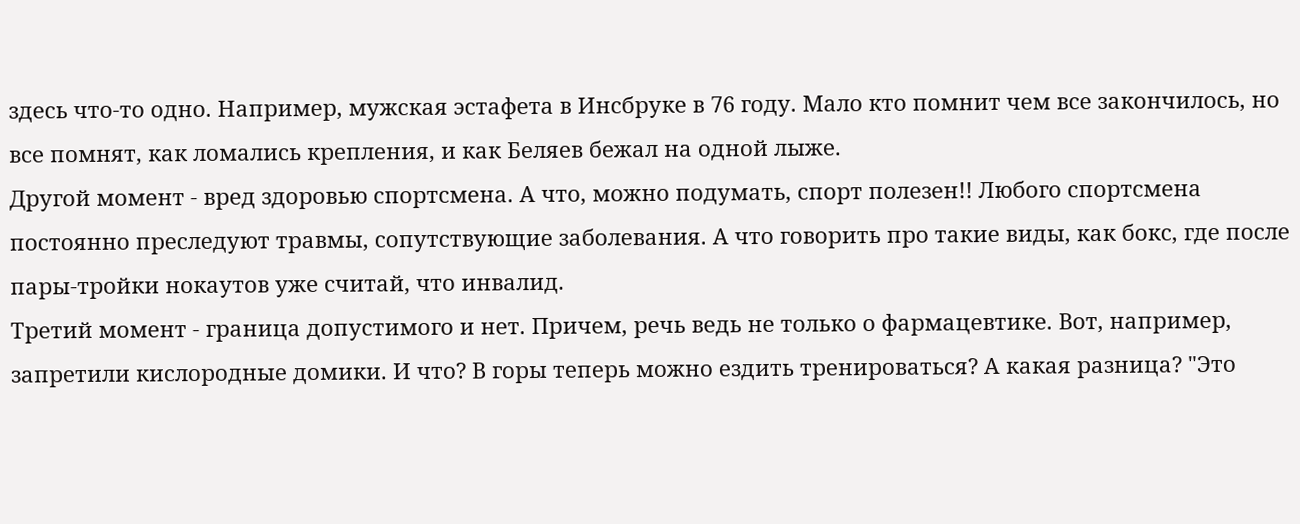здесь что-то одно. Например, мужская эстафета в Инсбруке в 76 году. Мало кто помнит чем все закончилось, но все помнят, как ломались крепления, и как Беляев бежал на одной лыже.
Другой момент - вред здоровью спортсмена. А что, можно подумать, спорт полезен!! Любого спортсмена постоянно преследуют травмы, сопутствующие заболевания. А что говорить про такие виды, как бокс, где после пары-тройки нокаутов уже считай, что инвалид.
Третий момент - граница допустимого и нет. Причем, речь ведь не только о фармацевтике. Вот, например, запретили кислородные домики. И что? В горы теперь можно ездить тренироваться? А какая разница? "Это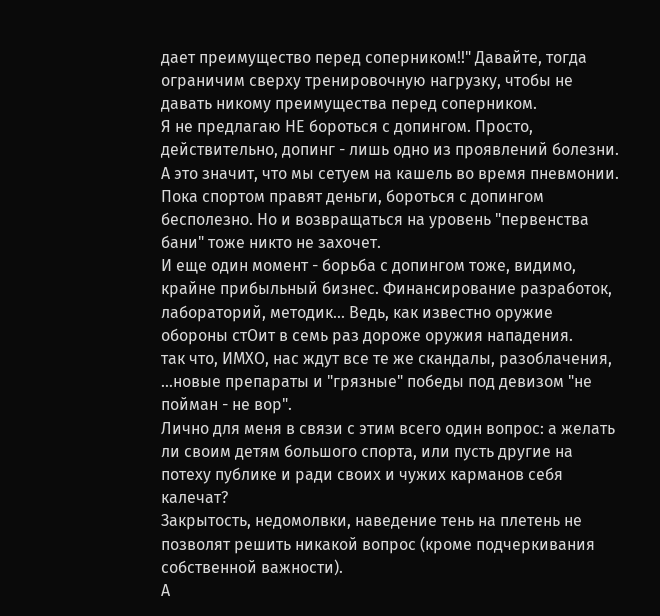дает преимущество перед соперником!!" Давайте, тогда ограничим сверху тренировочную нагрузку, чтобы не давать никому преимущества перед соперником.
Я не предлагаю НЕ бороться с допингом. Просто, действительно, допинг - лишь одно из проявлений болезни. А это значит, что мы сетуем на кашель во время пневмонии.
Пока спортом правят деньги, бороться с допингом бесполезно. Но и возвращаться на уровень "первенства бани" тоже никто не захочет.
И еще один момент - борьба с допингом тоже, видимо, крайне прибыльный бизнес. Финансирование разработок, лабораторий, методик... Ведь, как известно оружие обороны стОит в семь раз дороже оружия нападения.
так что, ИМХО, нас ждут все те же скандалы, разоблачения, ...новые препараты и "грязные" победы под девизом "не пойман - не вор".
Лично для меня в связи с этим всего один вопрос: а желать ли своим детям большого спорта, или пусть другие на потеху публике и ради своих и чужих карманов себя калечат?
Закрытость, недомолвки, наведение тень на плетень не позволят решить никакой вопрос (кроме подчеркивания собственной важности).
А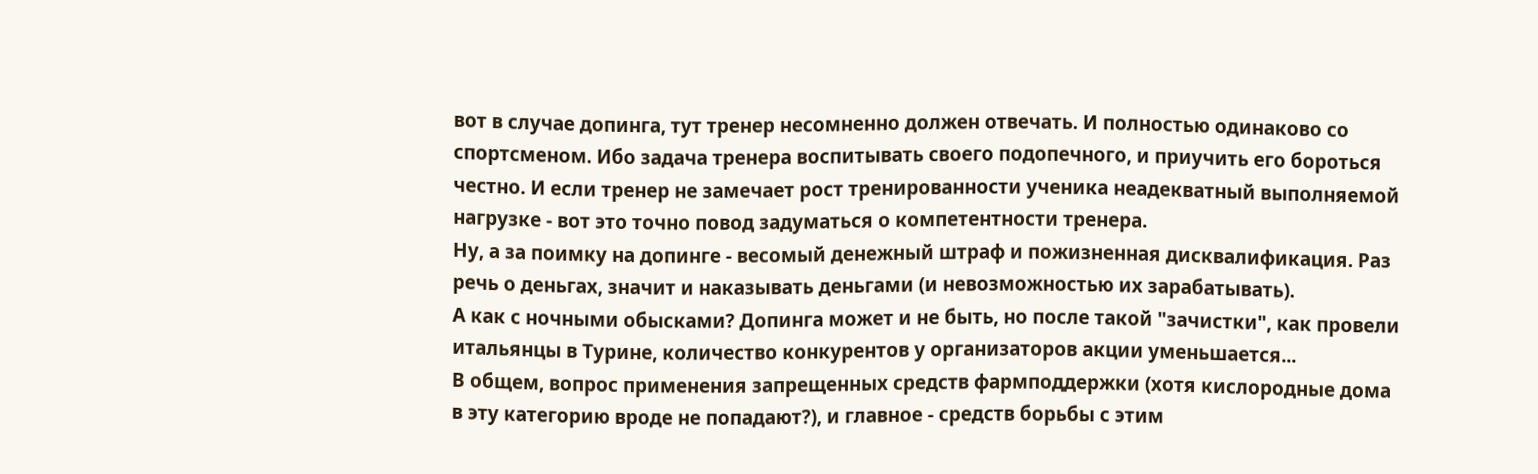вот в случае допинга, тут тренер несомненно должен отвечать. И полностью одинаково со спортсменом. Ибо задача тренера воспитывать своего подопечного, и приучить его бороться честно. И если тренер не замечает рост тренированности ученика неадекватный выполняемой нагрузке - вот это точно повод задуматься о компетентности тренера.
Ну, а за поимку на допинге - весомый денежный штраф и пожизненная дисквалификация. Раз речь о деньгах, значит и наказывать деньгами (и невозможностью их зарабатывать).
А как с ночными обысками? Допинга может и не быть, но после такой "зачистки", как провели итальянцы в Турине, количество конкурентов у организаторов акции уменьшается...
В общем, вопрос применения запрещенных средств фармподдержки (хотя кислородные дома в эту категорию вроде не попадают?), и главное - средств борьбы с этим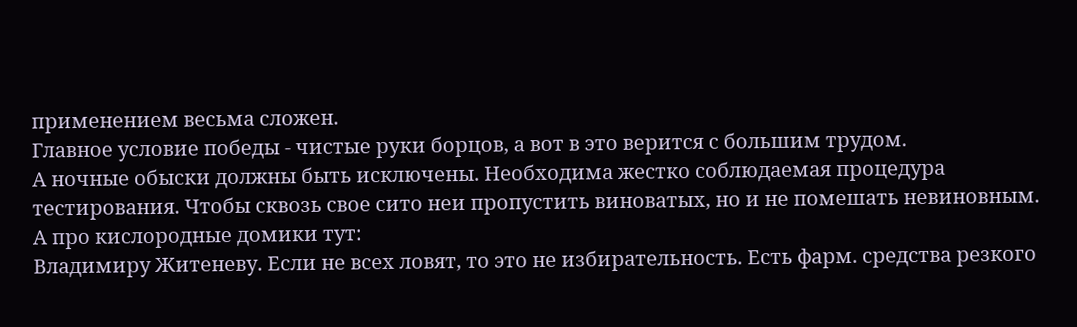применением весьма сложен.
Главное условие победы - чистые руки борцов, а вот в это верится с большим трудом.
А ночные обыски должны быть исключены. Необходима жестко соблюдаемая процедура тестирования. Чтобы сквозь свое сито неи пропустить виноватых, но и не помешать невиновным.
А про кислородные домики тут:
Владимиру Житеневу. Если не всех ловят, то это не избирательность. Есть фарм. средства резкого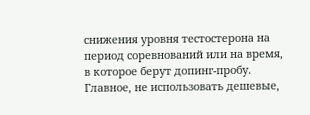снижения уровня тестостерона на период соревнований или на время, в которое берут допинг-пробу. Главное, не использовать дешевые,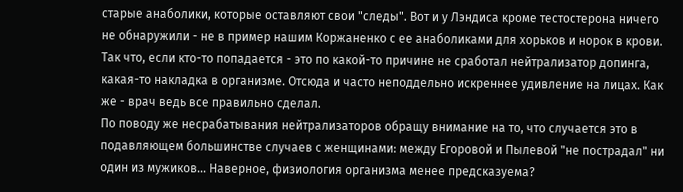старые анаболики, которые оставляют свои "следы". Вот и у Лэндиса кроме тестостерона ничего не обнаружили - не в пример нашим Коржаненко с ее анаболиками для хорьков и норок в крови. Так что, если кто-то попадается - это по какой-то причине не сработал нейтрализатор допинга, какая-то накладка в организме. Отсюда и часто неподдельно искреннее удивление на лицах. Как же - врач ведь все правильно сделал.
По поводу же несрабатывания нейтрализаторов обращу внимание на то, что случается это в подавляющем большинстве случаев с женщинами: между Егоровой и Пылевой "не пострадал" ни один из мужиков... Наверное, физиология организма менее предсказуема?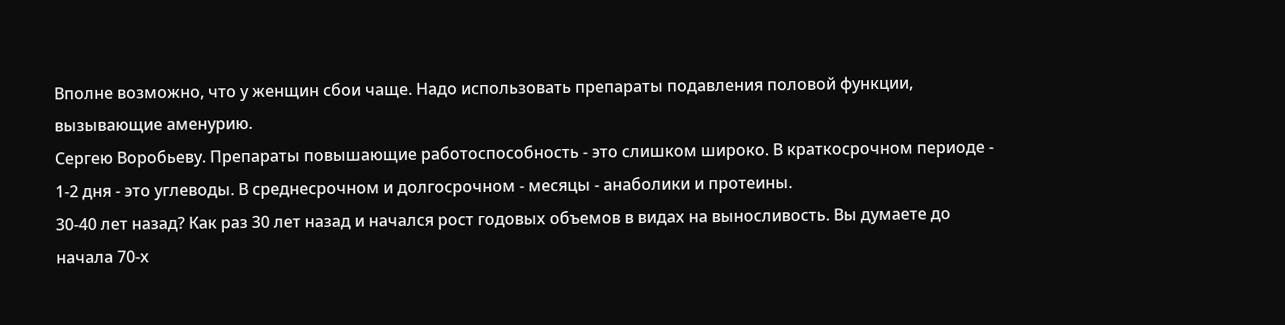Вполне возможно, что у женщин сбои чаще. Надо использовать препараты подавления половой функции, вызывающие аменурию.
Сергею Воробьеву. Препараты повышающие работоспособность - это слишком широко. В краткосрочном периоде - 1-2 дня - это углеводы. В среднесрочном и долгосрочном - месяцы - анаболики и протеины.
30-40 лет назад? Как раз 30 лет назад и начался рост годовых объемов в видах на выносливость. Вы думаете до начала 70-х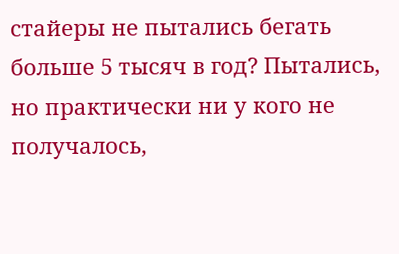стайеры не пытались бегать больше 5 тысяч в год? Пытались, но практически ни у кого не получалось,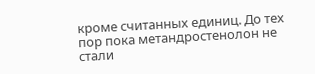кроме считанных единиц. До тех пор пока метандростенолон не стали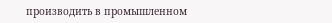производить в промышленном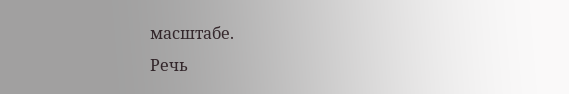масштабе.
Речь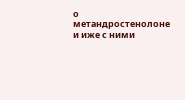о метандростенолоне и иже с ними